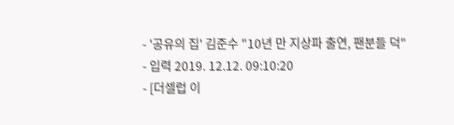- '공유의 집' 김준수 "10년 만 지상파 출연, 팬분들 덕"
- 입력 2019. 12.12. 09:10:20
- [더셀럽 이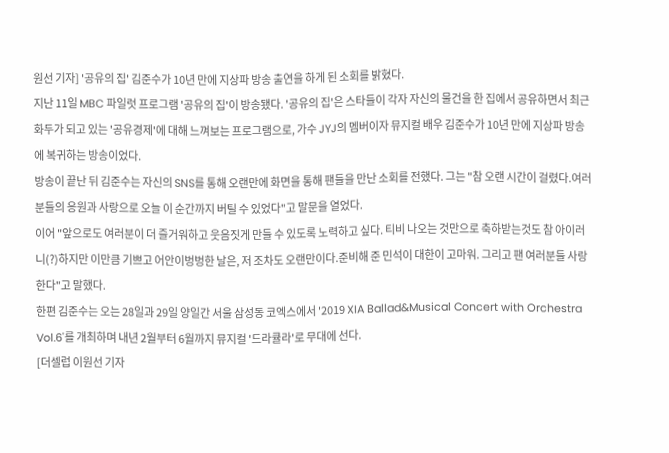원선 기자] '공유의 집' 김준수가 10년 만에 지상파 방송 출연을 하게 된 소회를 밝혔다.
지난 11일 MBC 파일럿 프로그램 '공유의 집'이 방송됐다. '공유의 집'은 스타들이 각자 자신의 물건을 한 집에서 공유하면서 최근 화두가 되고 있는 '공유경제'에 대해 느껴보는 프로그램으로, 가수 JYJ의 멤버이자 뮤지컬 배우 김준수가 10년 만에 지상파 방송에 복귀하는 방송이었다.
방송이 끝난 뒤 김준수는 자신의 SNS를 통해 오랜만에 화면을 통해 팬들을 만난 소회를 전했다. 그는 "참 오랜 시간이 걸렸다.여러분들의 응원과 사랑으로 오늘 이 순간까지 버틸 수 있었다"고 말문을 열었다.
이어 "앞으로도 여러분이 더 즐거워하고 웃음짓게 만들 수 있도록 노력하고 싶다. 티비 나오는 것만으로 축하받는것도 참 아이러니(?)하지만 이만큼 기쁘고 어안이벙벙한 날은, 저 조차도 오랜만이다.준비해 준 민석이 대한이 고마워. 그리고 팬 여러분들 사랑한다"고 말했다.
한편 김준수는 오는 28일과 29일 양일간 서울 삼성동 코엑스에서 '2019 XIA Ballad&Musical Concert with Orchestra Vol.6'를 개최하며 내년 2월부터 6월까지 뮤지컬 '드라큘라'로 무대에 선다.
[더셀럽 이원선 기자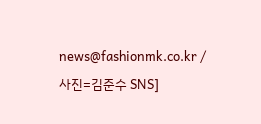news@fashionmk.co.kr / 사진=김준수 SNS]